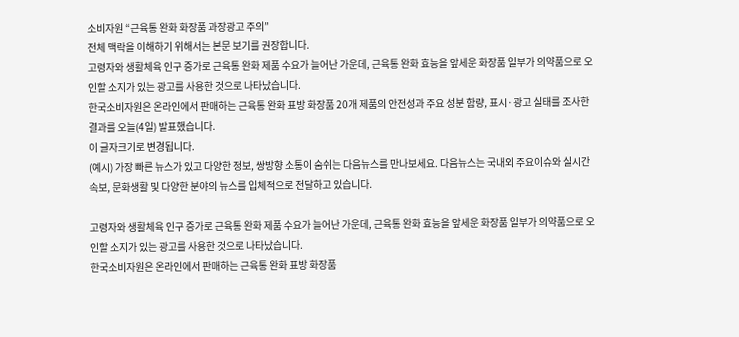소비자원 “근육통 완화 화장품 과장광고 주의”
전체 맥락을 이해하기 위해서는 본문 보기를 권장합니다.
고령자와 생활체육 인구 증가로 근육통 완화 제품 수요가 늘어난 가운데, 근육통 완화 효능을 앞세운 화장품 일부가 의약품으로 오인할 소지가 있는 광고를 사용한 것으로 나타났습니다.
한국소비자원은 온라인에서 판매하는 근육통 완화 표방 화장품 20개 제품의 안전성과 주요 성분 함량, 표시·광고 실태를 조사한 결과를 오늘(4일) 발표했습니다.
이 글자크기로 변경됩니다.
(예시) 가장 빠른 뉴스가 있고 다양한 정보, 쌍방향 소통이 숨쉬는 다음뉴스를 만나보세요. 다음뉴스는 국내외 주요이슈와 실시간 속보, 문화생활 및 다양한 분야의 뉴스를 입체적으로 전달하고 있습니다.

고령자와 생활체육 인구 증가로 근육통 완화 제품 수요가 늘어난 가운데, 근육통 완화 효능을 앞세운 화장품 일부가 의약품으로 오인할 소지가 있는 광고를 사용한 것으로 나타났습니다.
한국소비자원은 온라인에서 판매하는 근육통 완화 표방 화장품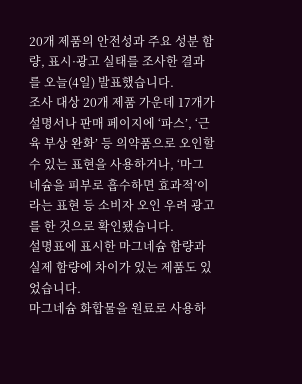20개 제품의 안전성과 주요 성분 함량, 표시·광고 실태를 조사한 결과를 오늘(4일) 발표했습니다.
조사 대상 20개 제품 가운데 17개가 설명서나 판매 페이지에 ‘파스’, ‘근육 부상 완화’ 등 의약품으로 오인할 수 있는 표현을 사용하거나, ‘마그네슘을 피부로 흡수하면 효과적’이라는 표현 등 소비자 오인 우려 광고를 한 것으로 확인됐습니다.
설명표에 표시한 마그네슘 함량과 실제 함량에 차이가 있는 제품도 있었습니다.
마그네슘 화합물을 원료로 사용하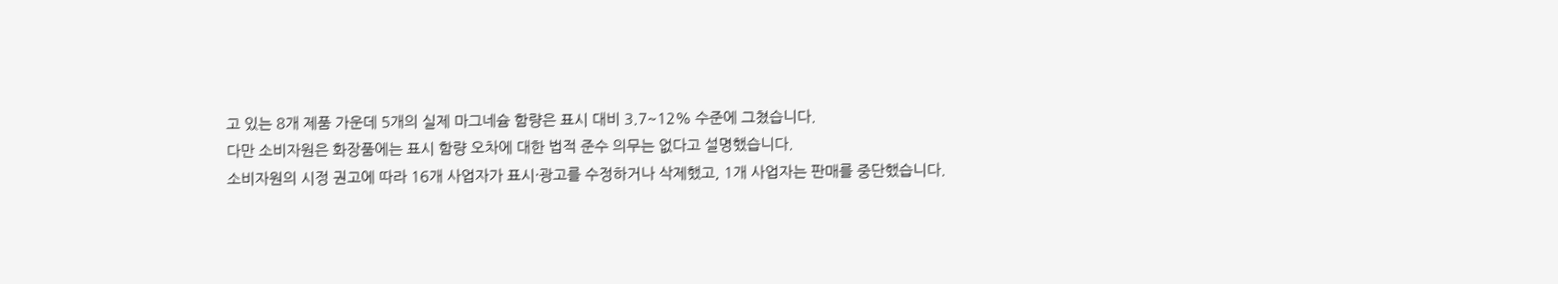고 있는 8개 제품 가운데 5개의 실제 마그네슘 함량은 표시 대비 3.7~12% 수준에 그쳤습니다.
다만 소비자원은 화장품에는 표시 함량 오차에 대한 법적 준수 의무는 없다고 설명했습니다.
소비자원의 시정 권고에 따라 16개 사업자가 표시·광고를 수정하거나 삭제했고, 1개 사업자는 판매를 중단했습니다.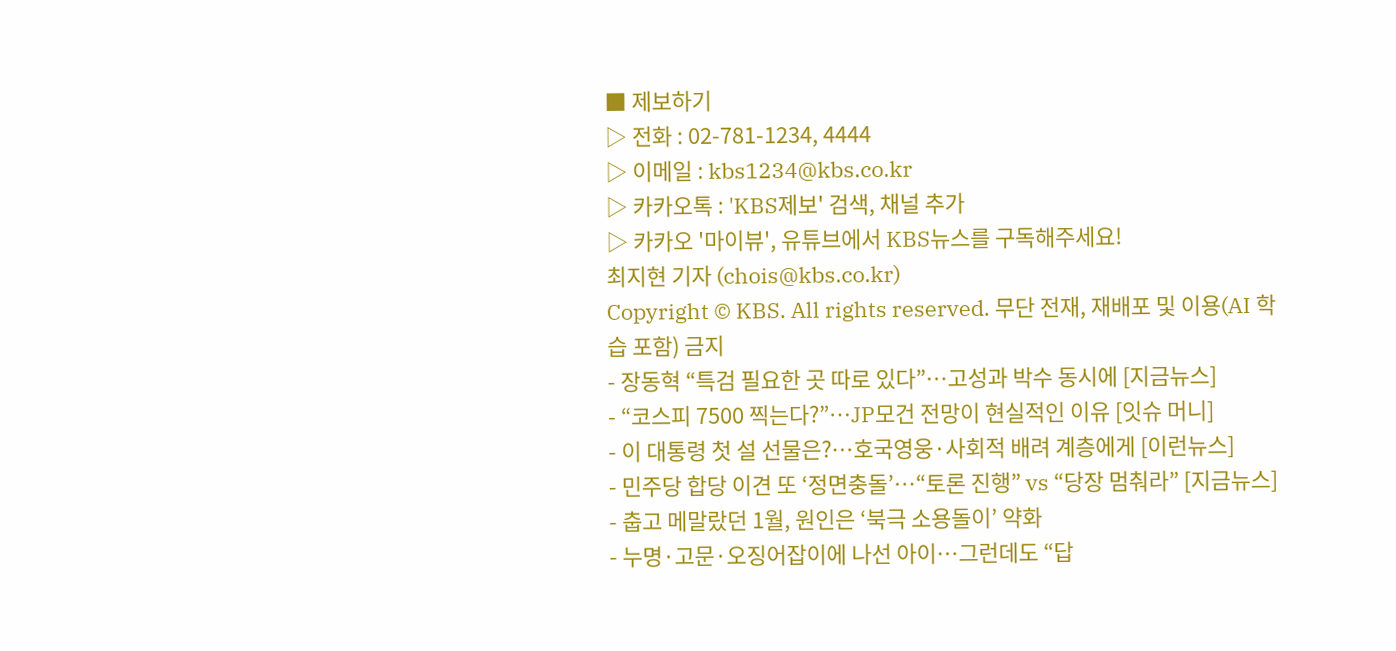■ 제보하기
▷ 전화 : 02-781-1234, 4444
▷ 이메일 : kbs1234@kbs.co.kr
▷ 카카오톡 : 'KBS제보' 검색, 채널 추가
▷ 카카오 '마이뷰', 유튜브에서 KBS뉴스를 구독해주세요!
최지현 기자 (chois@kbs.co.kr)
Copyright © KBS. All rights reserved. 무단 전재, 재배포 및 이용(AI 학습 포함) 금지
- 장동혁 “특검 필요한 곳 따로 있다”…고성과 박수 동시에 [지금뉴스]
- “코스피 7500 찍는다?”…JP모건 전망이 현실적인 이유 [잇슈 머니]
- 이 대통령 첫 설 선물은?…호국영웅·사회적 배려 계층에게 [이런뉴스]
- 민주당 합당 이견 또 ‘정면충돌’…“토론 진행” vs “당장 멈춰라” [지금뉴스]
- 춥고 메말랐던 1월, 원인은 ‘북극 소용돌이’ 약화
- 누명·고문·오징어잡이에 나선 아이…그런데도 “답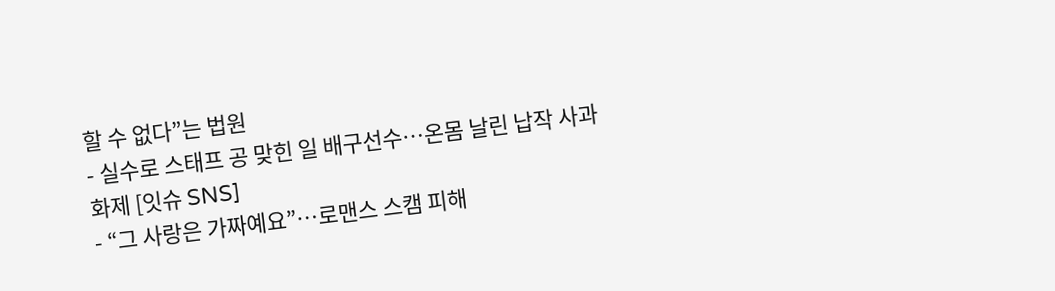할 수 없다”는 법원
- 실수로 스태프 공 맞힌 일 배구선수…온몸 날린 납작 사과 화제 [잇슈 SNS]
- “그 사랑은 가짜예요”…로맨스 스캠 피해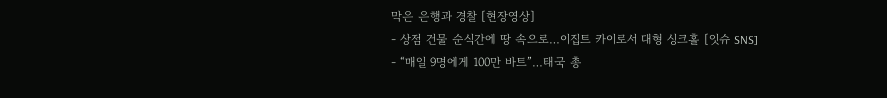막은 은행과 경찰 [현장영상]
- 상점 건물 순식간에 땅 속으로…이집트 카이로서 대형 싱크홀 [잇슈 SNS]
- “매일 9명에게 100만 바트”…태국 총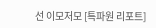선 이모저모 [특파원 리포트]